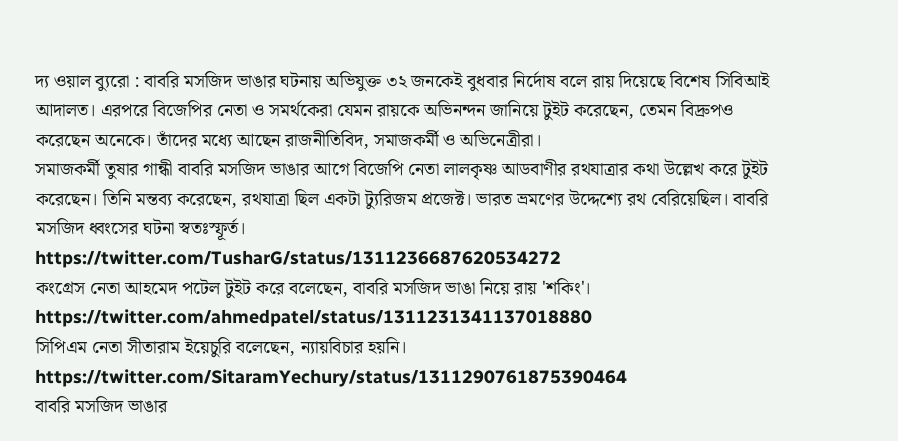দ্য ওয়াল ব্যুরো : বাবরি মসজিদ ভাঙার ঘটনায় অভিযুক্ত ৩২ জনকেই বুধবার নির্দোষ বলে রায় দিয়েছে বিশেষ সিবিআই আদালত। এরপরে বিজেপির নেতা ও সমর্থকেরা যেমন রায়কে অভিনন্দন জানিয়ে টুইট করেছেন, তেমন বিদ্রুপও করেছেন অনেকে। তাঁদের মধ্যে আছেন রাজনীতিবিদ, সমাজকর্মী ও অভিনেত্রীরা।
সমাজকর্মী তুষার গান্ধী বাবরি মসজিদ ভাঙার আগে বিজেপি নেতা লালকৃষ্ণ আডবাণীর রথযাত্রার কথা উল্লেখ করে টুইট করেছেন। তিনি মন্তব্য করেছেন, রথযাত্রা ছিল একটা ট্যুরিজম প্রজেক্ট। ভারত ভ্রমণের উদ্দেশ্যে রথ বেরিয়েছিল। বাবরি মসজিদ ধ্বংসের ঘটনা স্বতঃস্ফূর্ত।
https://twitter.com/TusharG/status/1311236687620534272
কংগ্রেস নেতা আহমেদ পটেল টুইট করে বলেছেন, বাবরি মসজিদ ভাঙা নিয়ে রায় 'শকিং'।
https://twitter.com/ahmedpatel/status/1311231341137018880
সিপিএম নেতা সীতারাম ইয়েচুরি বলেছেন, ন্যায়বিচার হয়নি।
https://twitter.com/SitaramYechury/status/1311290761875390464
বাবরি মসজিদ ভাঙার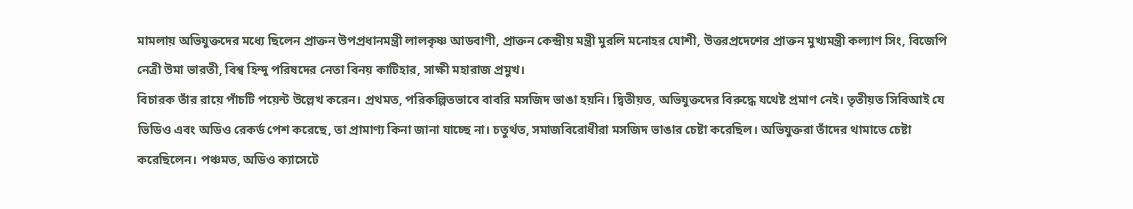মামলায় অভিযুক্তদের মধ্যে ছিলেন প্রাক্তন উপপ্রধানমন্ত্রী লালকৃষ্ণ আডবাণী, প্রাক্তন কেন্দ্রীয় মন্ত্রী মুরলি মনোহর যোশী, উত্তরপ্রদেশের প্রাক্তন মুখ্যমন্ত্রী কল্যাণ সিং, বিজেপি নেত্রী উমা ভারতী, বিশ্ব হিন্দু পরিষদের নেতা বিনয় কাটিহার, সাক্ষী মহারাজ প্রমুখ।
বিচারক তাঁর রায়ে পাঁচটি পয়েন্ট উল্লেখ করেন। প্রথমত, পরিকল্পিতভাবে বাবরি মসজিদ ভাঙা হয়নি। দ্বিতীয়ত, অভিযুক্তদের বিরুদ্ধে যথেষ্ট প্রমাণ নেই। তৃতীয়ত সিবিআই যে ভিডিও এবং অডিও রেকর্ড পেশ করেছে, তা প্রামাণ্য কিনা জানা যাচ্ছে না। চতুর্থত, সমাজবিরোধীরা মসজিদ ভাঙার চেষ্টা করেছিল। অভিযুক্তরা তাঁদের থামাতে চেষ্টা করেছিলেন। পঞ্চমত, অডিও ক্যাসেটে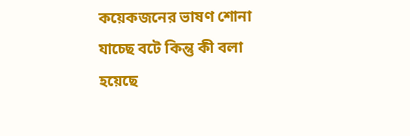কয়েকজনের ভাষণ শোনা যাচ্ছে বটে কিন্তু কী বলা হয়েছে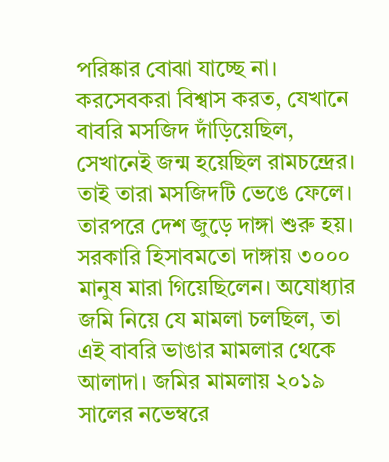পরিষ্কার বোঝা যাচ্ছে না।
করসেবকরা বিশ্বাস করত, যেখানে বাবরি মসজিদ দাঁড়িয়েছিল, সেখানেই জন্ম হয়েছিল রামচন্দ্রের। তাই তারা মসজিদটি ভেঙে ফেলে। তারপরে দেশ জুড়ে দাঙ্গা শুরু হয়। সরকারি হিসাবমতো দাঙ্গায় ৩০০০ মানুষ মারা গিয়েছিলেন। অযোধ্যার জমি নিয়ে যে মামলা চলছিল, তা এই বাবরি ভাঙার মামলার থেকে আলাদা। জমির মামলায় ২০১৯ সালের নভেম্বরে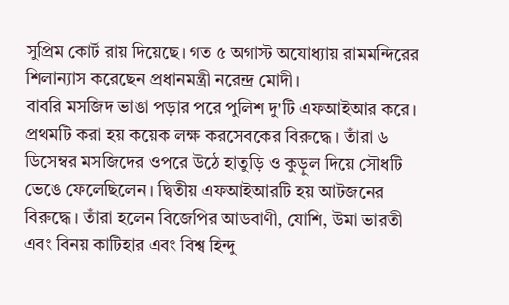সুপ্রিম কোর্ট রায় দিয়েছে। গত ৫ অগাস্ট অযোধ্যায় রামমন্দিরের শিলান্যাস করেছেন প্রধানমন্ত্রী নরেন্দ্র মোদী।
বাবরি মসজিদ ভাঙা পড়ার পরে পুলিশ দু'টি এফআইআর করে। প্রথমটি করা হয় কয়েক লক্ষ করসেবকের বিরুদ্ধে। তাঁরা ৬ ডিসেম্বর মসজিদের ওপরে উঠে হাতুড়ি ও কুড়ুল দিয়ে সৌধটি ভেঙে ফেলেছিলেন। দ্বিতীয় এফআইআরটি হয় আটজনের বিরুদ্ধে। তাঁরা হলেন বিজেপির আডবাণী, যোশি, উমা ভারতী এবং বিনয় কাটিহার এবং বিশ্ব হিন্দু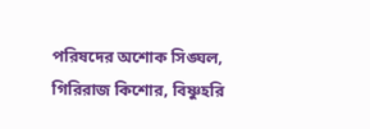পরিষদের অশোক সিঙ্ঘল, গিরিরাজ কিশোর, বিষ্ণুহরি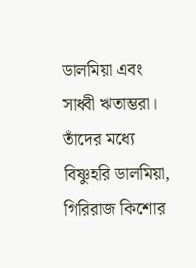ডালমিয়া এবং সাধ্বী ঋতাম্ভরা। তাঁদের মধ্যে বিষ্ণুহরি ডালমিয়া, গিরিরাজ কিশোর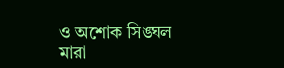ও অশোক সিঙ্ঘল মারা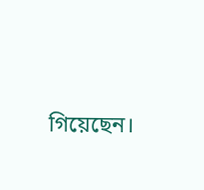গিয়েছেন।